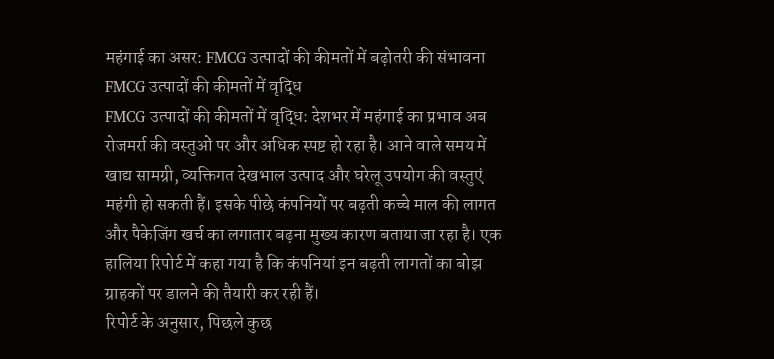महंगाई का असर: FMCG उत्पादों की कीमतों में बढ़ोतरी की संभावना
FMCG उत्पादों की कीमतों में वृद्धि
FMCG उत्पादों की कीमतों में वृद्धि: देशभर में महंगाई का प्रभाव अब रोजमर्रा की वस्तुओं पर और अधिक स्पष्ट हो रहा है। आने वाले समय में खाद्य सामग्री, व्यक्तिगत देखभाल उत्पाद और घरेलू उपयोग की वस्तुएं महंगी हो सकती हैं। इसके पीछे कंपनियों पर बढ़ती कच्चे माल की लागत और पैकेजिंग खर्च का लगातार बढ़ना मुख्य कारण बताया जा रहा है। एक हालिया रिपोर्ट में कहा गया है कि कंपनियां इन बढ़ती लागतों का बोझ ग्राहकों पर डालने की तैयारी कर रही हैं।
रिपोर्ट के अनुसार, पिछले कुछ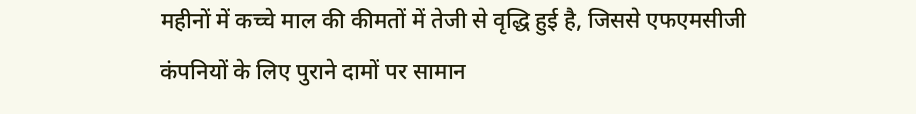महीनों में कच्चे माल की कीमतों में तेजी से वृद्धि हुई है, जिससे एफएमसीजी कंपनियों के लिए पुराने दामों पर सामान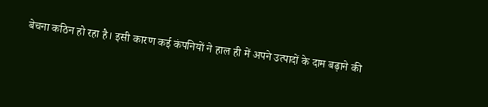बेचना कठिन हो रहा है। इसी कारण कई कंपनियों ने हाल ही में अपने उत्पादों के दाम बढ़ाने की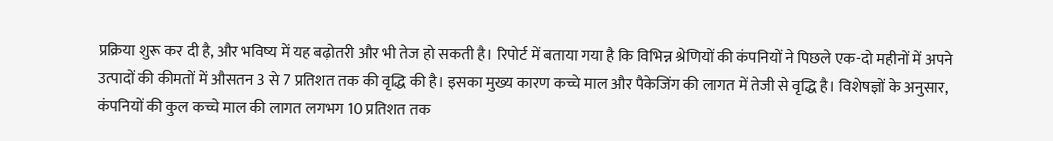प्रक्रिया शुरू कर दी है, और भविष्य में यह बढ़ोतरी और भी तेज हो सकती है। रिपोर्ट में बताया गया है कि विभिन्न श्रेणियों की कंपनियों ने पिछले एक-दो महीनों में अपने उत्पादों की कीमतों में औसतन 3 से 7 प्रतिशत तक की वृद्धि की है। इसका मुख्य कारण कच्चे माल और पैकेजिंग की लागत में तेजी से वृद्धि है। विशेषज्ञों के अनुसार, कंपनियों की कुल कच्चे माल की लागत लगभग 10 प्रतिशत तक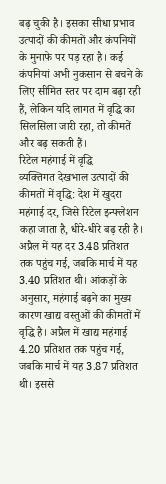बढ़ चुकी है। इसका सीधा प्रभाव उत्पादों की कीमतों और कंपनियों के मुनाफे पर पड़ रहा है। कई कंपनियां अभी नुकसान से बचने के लिए सीमित स्तर पर दाम बढ़ा रही हैं, लेकिन यदि लागत में वृद्धि का सिलसिला जारी रहा, तो कीमतें और बढ़ सकती हैं।
रिटेल महंगाई में वृद्धि
व्यक्तिगत देखभाल उत्पादों की कीमतों में वृद्धि: देश में खुदरा महंगाई दर, जिसे रिटेल इन्फ्लेशन कहा जाता है, धीरे-धीरे बढ़ रही है। अप्रैल में यह दर 3.48 प्रतिशत तक पहुंच गई, जबकि मार्च में यह 3.40 प्रतिशत थी। आंकड़ों के अनुसार, महंगाई बढ़ने का मुख्य कारण खाद्य वस्तुओं की कीमतों में वृद्धि है। अप्रैल में खाद्य महंगाई 4.20 प्रतिशत तक पहुंच गई, जबकि मार्च में यह 3.87 प्रतिशत थी। इससे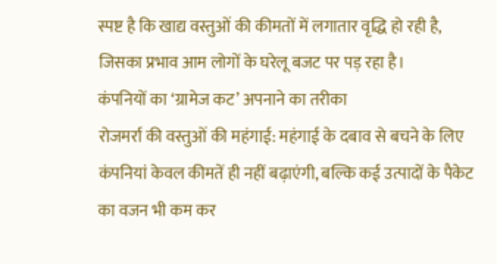स्पष्ट है कि खाद्य वस्तुओं की कीमतों में लगातार वृद्धि हो रही है, जिसका प्रभाव आम लोगों के घरेलू बजट पर पड़ रहा है।
कंपनियों का ‘ग्रामेज कट’ अपनाने का तरीका
रोजमर्रा की वस्तुओं की महंगाई: महंगाई के दबाव से बचने के लिए कंपनियां केवल कीमतें ही नहीं बढ़ाएंगी, बल्कि कई उत्पादों के पैकेट का वजन भी कम कर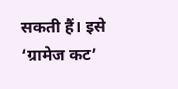सकती हैं। इसे ‘ग्रामेज कट’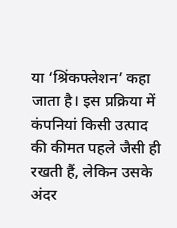या ‘श्रिंकफ्लेशन’ कहा जाता है। इस प्रक्रिया में कंपनियां किसी उत्पाद की कीमत पहले जैसी ही रखती हैं, लेकिन उसके अंदर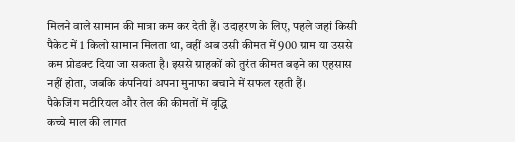मिलने वाले सामान की मात्रा कम कर देती हैं। उदाहरण के लिए, पहले जहां किसी पैकेट में 1 किलो सामान मिलता था, वहीं अब उसी कीमत में 900 ग्राम या उससे कम प्रोडक्ट दिया जा सकता है। इससे ग्राहकों को तुरंत कीमत बढ़ने का एहसास नहीं होता, जबकि कंपनियां अपना मुनाफा बचाने में सफल रहती हैं।
पैकेजिंग मटीरियल और तेल की कीमतों में वृद्धि
कच्चे माल की लागत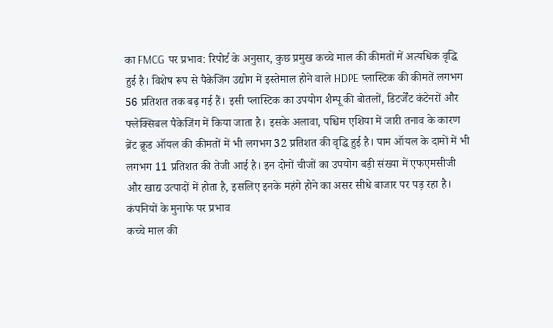का FMCG पर प्रभाव: रिपोर्ट के अनुसार, कुछ प्रमुख कच्चे माल की कीमतों में अत्यधिक वृद्धि हुई है। विशेष रूप से पैकेजिंग उद्योग में इस्तेमाल होने वाले HDPE प्लास्टिक की कीमतें लगभग 56 प्रतिशत तक बढ़ गई हैं। इसी प्लास्टिक का उपयोग शैम्पू की बोतलों, डिटर्जेंट कंटेनरों और फ्लेक्सिबल पैकेजिंग में किया जाता है। इसके अलावा, पश्चिम एशिया में जारी तनाव के कारण ब्रेंट क्रूड ऑयल की कीमतों में भी लगभग 32 प्रतिशत की वृद्धि हुई है। पाम ऑयल के दामों में भी लगभग 11 प्रतिशत की तेजी आई है। इन दोनों चीजों का उपयोग बड़ी संख्या में एफएमसीजी और खाद्य उत्पादों में होता है, इसलिए इनके महंगे होने का असर सीधे बाजार पर पड़ रहा है।
कंपनियों के मुनाफे पर प्रभाव
कच्चे माल की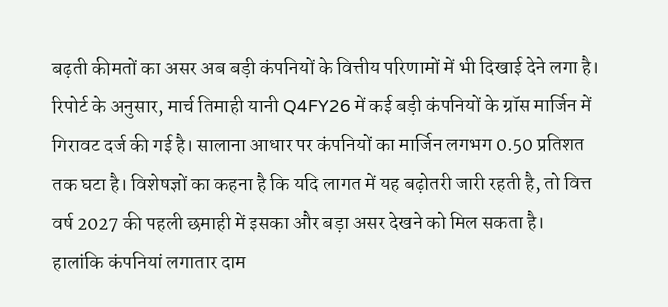बढ़ती कीमतों का असर अब बड़ी कंपनियों के वित्तीय परिणामों में भी दिखाई देने लगा है। रिपोर्ट के अनुसार, मार्च तिमाही यानी Q4FY26 में कई बड़ी कंपनियों के ग्रॉस मार्जिन में गिरावट दर्ज की गई है। सालाना आधार पर कंपनियों का मार्जिन लगभग 0.50 प्रतिशत तक घटा है। विशेषज्ञों का कहना है कि यदि लागत में यह बढ़ोतरी जारी रहती है, तो वित्त वर्ष 2027 की पहली छमाही में इसका और बड़ा असर देखने को मिल सकता है। हालांकि कंपनियां लगातार दाम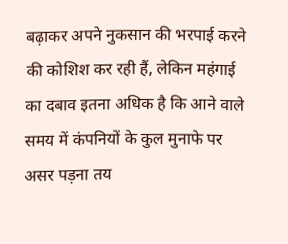बढ़ाकर अपने नुकसान की भरपाई करने की कोशिश कर रही हैं, लेकिन महंगाई का दबाव इतना अधिक है कि आने वाले समय में कंपनियों के कुल मुनाफे पर असर पड़ना तय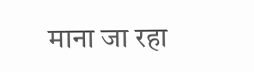माना जा रहा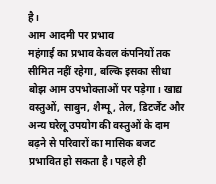है।
आम आदमी पर प्रभाव
महंगाई का प्रभाव केवल कंपनियों तक सीमित नहीं रहेगा, बल्कि इसका सीधा बोझ आम उपभोक्ताओं पर पड़ेगा। खाद्य वस्तुओं, साबुन, शैम्पू, तेल, डिटर्जेंट और अन्य घरेलू उपयोग की वस्तुओं के दाम बढ़ने से परिवारों का मासिक बजट प्रभावित हो सकता है। पहले ही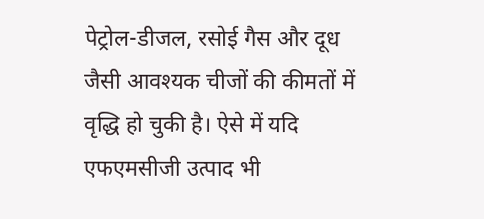पेट्रोल-डीजल, रसोई गैस और दूध जैसी आवश्यक चीजों की कीमतों में वृद्धि हो चुकी है। ऐसे में यदि एफएमसीजी उत्पाद भी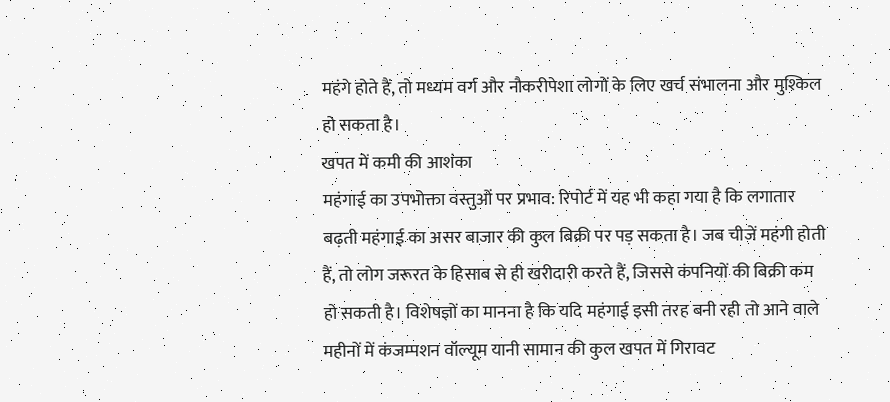महंगे होते हैं, तो मध्यम वर्ग और नौकरीपेशा लोगों के लिए खर्च संभालना और मुश्किल हो सकता है।
खपत में कमी की आशंका
महंगाई का उपभोक्ता वस्तुओं पर प्रभाव: रिपोर्ट में यह भी कहा गया है कि लगातार बढ़ती महंगाई का असर बाजार की कुल बिक्री पर पड़ सकता है। जब चीजें महंगी होती हैं, तो लोग जरूरत के हिसाब से ही खरीदारी करते हैं, जिससे कंपनियों की बिक्री कम हो सकती है। विशेषज्ञों का मानना है कि यदि महंगाई इसी तरह बनी रही तो आने वाले महीनों में कंजम्पशन वॉल्यूम यानी सामान की कुल खपत में गिरावट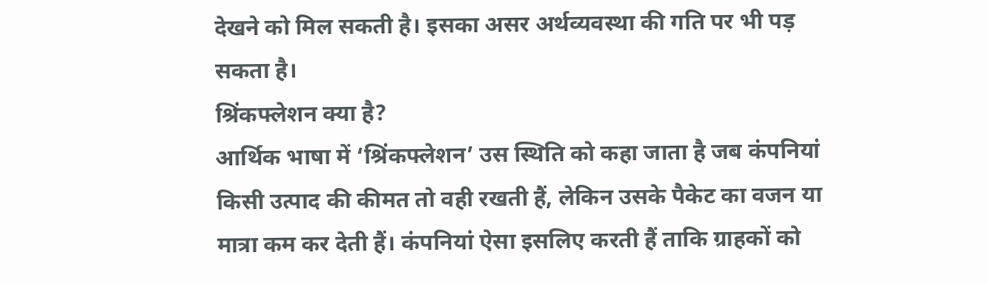देखने को मिल सकती है। इसका असर अर्थव्यवस्था की गति पर भी पड़ सकता है।
श्रिंकफ्लेशन क्या है?
आर्थिक भाषा में ‘श्रिंकफ्लेशन’ उस स्थिति को कहा जाता है जब कंपनियां किसी उत्पाद की कीमत तो वही रखती हैं, लेकिन उसके पैकेट का वजन या मात्रा कम कर देती हैं। कंपनियां ऐसा इसलिए करती हैं ताकि ग्राहकों को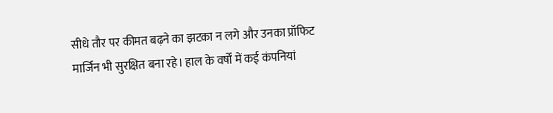सीधे तौर पर कीमत बढ़ने का झटका न लगे और उनका प्रॉफिट मार्जिन भी सुरक्षित बना रहे। हाल के वर्षों में कई कंपनियां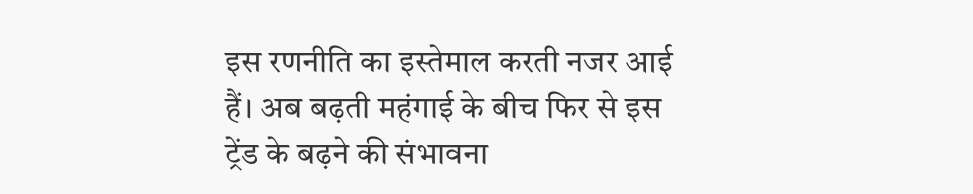इस रणनीति का इस्तेमाल करती नजर आई हैं। अब बढ़ती महंगाई के बीच फिर से इस ट्रेंड के बढ़ने की संभावना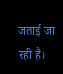जताई जा रही है।